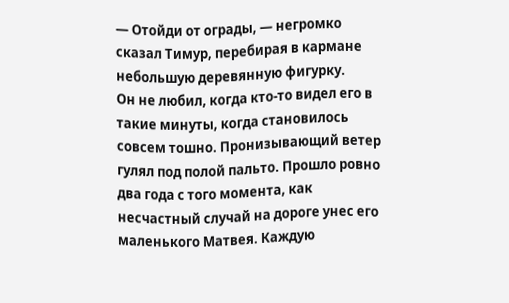— Отойди от ограды, — негромко сказал Тимур, перебирая в кармане небольшую деревянную фигурку.
Он не любил, когда кто-то видел его в такие минуты, когда становилось совсем тошно. Пронизывающий ветер гулял под полой пальто. Прошло ровно два года с того момента, как несчастный случай на дороге унес его маленького Матвея. Каждую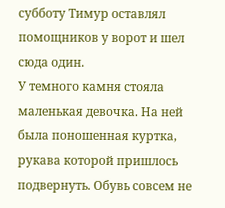субботу Тимур оставлял помощников у ворот и шел сюда один.
У темного камня стояла маленькая девочка. На ней была поношенная куртка, рукава которой пришлось подвернуть. Обувь совсем не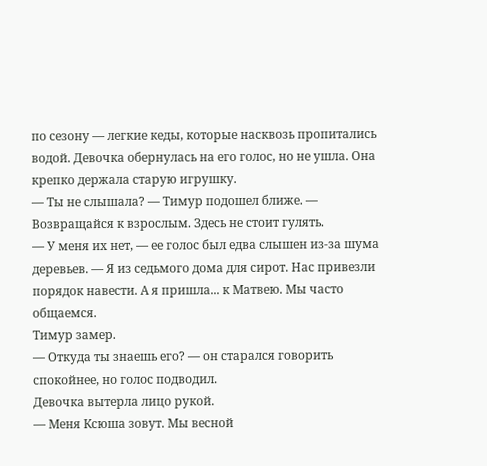по сезону — легкие кеды, которые насквозь пропитались водой. Девочка обернулась на его голос, но не ушла. Она крепко держала старую игрушку.
— Ты не слышала? — Тимур подошел ближе. — Возвращайся к взрослым. Здесь не стоит гулять.
— У меня их нет, — ее голос был едва слышен из-за шума деревьев. — Я из седьмого дома для сирот. Нас привезли порядок навести. А я пришла... к Матвею. Мы часто общаемся.
Тимур замер.
— Откуда ты знаешь его? — он старался говорить спокойнее, но голос подводил.
Девочка вытерла лицо рукой.
— Меня Ксюша зовут. Мы весной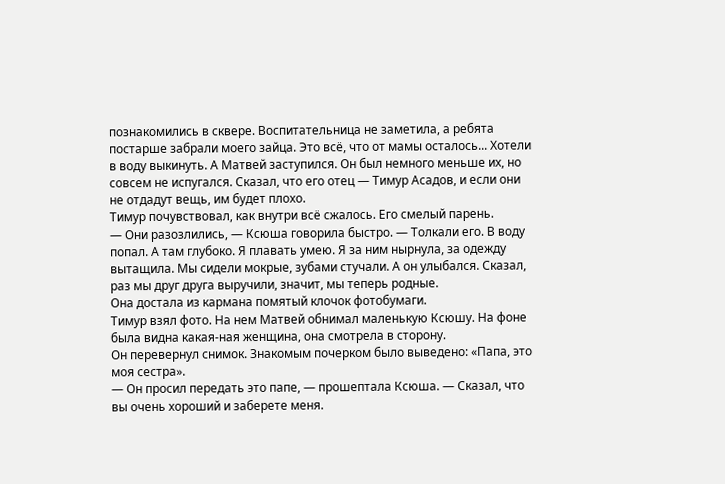познакомились в сквере. Воспитательница не заметила, а ребята постарше забрали моего зайца. Это всё, что от мамы осталось... Хотели в воду выкинуть. А Матвей заступился. Он был немного меньше их, но совсем не испугался. Сказал, что его отец — Тимур Асадов, и если они не отдадут вещь, им будет плохо.
Тимур почувствовал, как внутри всё сжалось. Его смелый парень.
— Они разозлились, — Ксюша говорила быстро. — Толкали его. В воду попал. А там глубоко. Я плавать умею. Я за ним нырнула, за одежду вытащила. Мы сидели мокрые, зубами стучали. А он улыбался. Сказал, раз мы друг друга выручили, значит, мы теперь родные.
Она достала из кармана помятый клочок фотобумаги.
Тимур взял фото. На нем Матвей обнимал маленькую Ксюшу. На фоне была видна какая-ная женщина, она смотрела в сторону.
Он перевернул снимок. Знакомым почерком было выведено: «Папа, это моя сестра».
— Он просил передать это папе, — прошептала Ксюша. — Сказал, что вы очень хороший и заберете меня.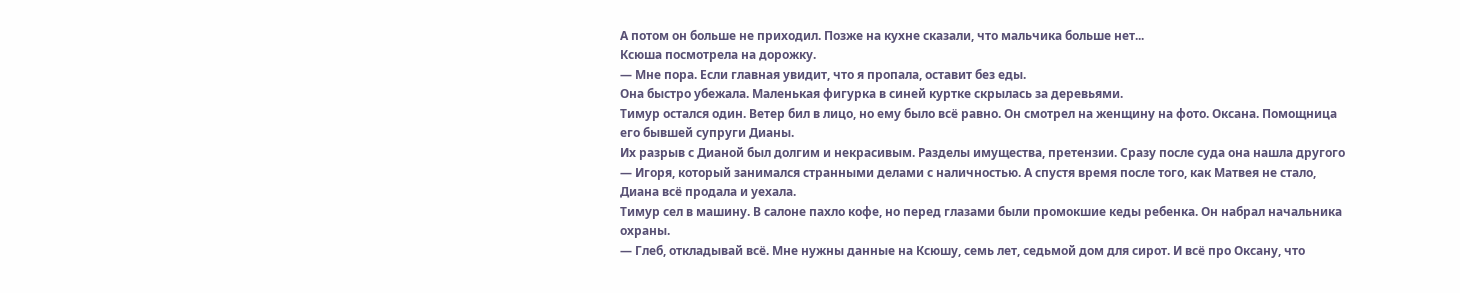А потом он больше не приходил. Позже на кухне сказали, что мальчика больше нет...
Ксюша посмотрела на дорожку.
— Мне пора. Если главная увидит, что я пропала, оставит без еды.
Она быстро убежала. Маленькая фигурка в синей куртке скрылась за деревьями.
Тимур остался один. Ветер бил в лицо, но ему было всё равно. Он смотрел на женщину на фото. Оксана. Помощница его бывшей супруги Дианы.
Их разрыв с Дианой был долгим и некрасивым. Разделы имущества, претензии. Сразу после суда она нашла другого — Игоря, который занимался странными делами с наличностью. А спустя время после того, как Матвея не стало, Диана всё продала и уехала.
Тимур сел в машину. В салоне пахло кофе, но перед глазами были промокшие кеды ребенка. Он набрал начальника охраны.
— Глеб, откладывай всё. Мне нужны данные на Ксюшу, семь лет, седьмой дом для сирот. И всё про Оксану, что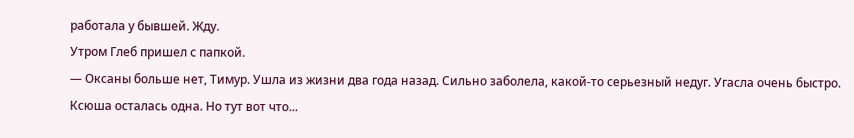работала у бывшей. Жду.
Утром Глеб пришел с папкой.
— Оксаны больше нет, Тимур. Ушла из жизни два года назад. Сильно заболела, какой-то серьезный недуг. Угасла очень быстро. Ксюша осталась одна. Но тут вот что...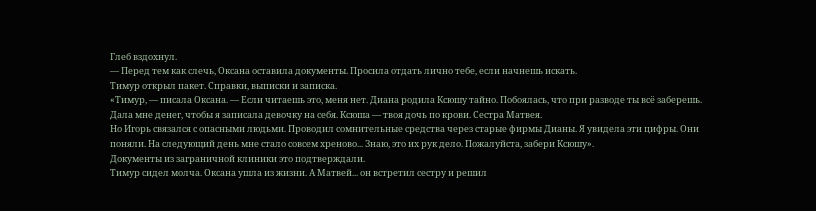Глеб вздохнул.
— Перед тем как слечь, Оксана оставила документы. Просила отдать лично тебе, если начнешь искать.
Тимур открыл пакет. Справки, выписки и записка.
«Тимур, — писала Оксана. — Если читаешь это, меня нет. Диана родила Ксюшу тайно. Побоялась, что при разводе ты всё заберешь. Дала мне денег, чтобы я записала девочку на себя. Ксюша — твоя дочь по крови. Сестра Матвея.
Но Игорь связался с опасными людьми. Проводил сомнительные средства через старые фирмы Дианы. Я увидела эти цифры. Они поняли. На следующий день мне стало совсем хреново... Знаю, это их рук дело. Пожалуйста, забери Ксюшу».
Документы из заграничной клиники это подтверждали.
Тимур сидел молча. Оксана ушла из жизни. А Матвей... он встретил сестру и решил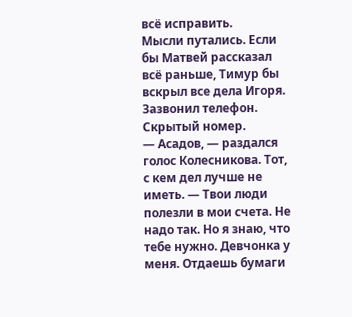всё исправить.
Мысли путались. Если бы Матвей рассказал всё раньше, Тимур бы вскрыл все дела Игоря.
Зазвонил телефон. Скрытый номер.
— Асадов, — раздался голос Колесникова. Тот, с кем дел лучше не иметь. — Твои люди полезли в мои счета. Не надо так. Но я знаю, что тебе нужно. Девчонка у меня. Отдаешь бумаги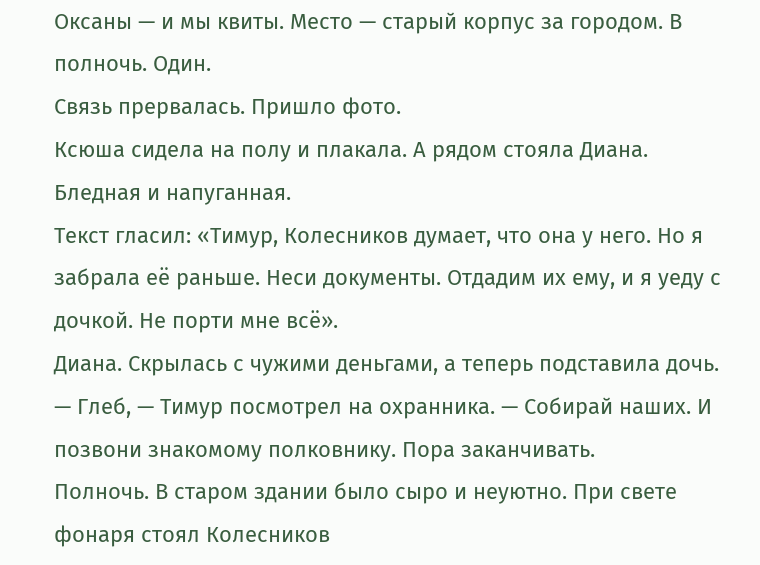Оксаны — и мы квиты. Место — старый корпус за городом. В полночь. Один.
Связь прервалась. Пришло фото.
Ксюша сидела на полу и плакала. А рядом стояла Диана. Бледная и напуганная.
Текст гласил: «Тимур, Колесников думает, что она у него. Но я забрала её раньше. Неси документы. Отдадим их ему, и я уеду с дочкой. Не порти мне всё».
Диана. Скрылась с чужими деньгами, а теперь подставила дочь.
— Глеб, — Тимур посмотрел на охранника. — Собирай наших. И позвони знакомому полковнику. Пора заканчивать.
Полночь. В старом здании было сыро и неуютно. При свете фонаря стоял Колесников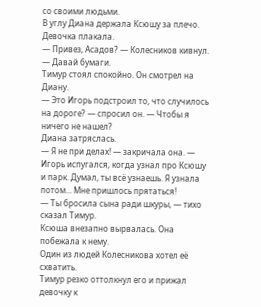со своими людьми.
В углу Диана держала Ксюшу за плечо. Девочка плакала.
— Привез, Асадов? — Колесников кивнул. — Давай бумаги.
Тимур стоял спокойно. Он смотрел на Диану.
— Это Игорь подстроил то, что случилось на дороге? — спросил он. — Чтобы я ничего не нашел?
Диана затряслась.
— Я не при делах! — закричала она. — Игорь испугался, когда узнал про Ксюшу и парк. Думал, ты всё узнаешь. Я узнала потом... Мне пришлось прятаться!
— Ты бросила сына ради шкуры, — тихо сказал Тимур.
Ксюша внезапно вырвалась. Она побежала к нему.
Один из людей Колесникова хотел её схватить.
Тимур резко оттолкнул его и прижал девочку к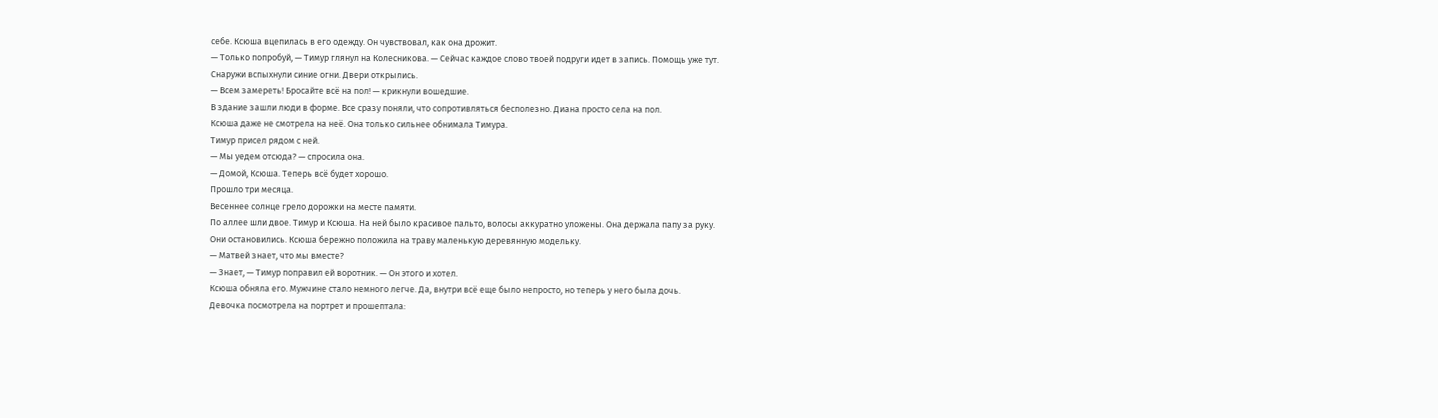себе. Ксюша вцепилась в его одежду. Он чувствовал, как она дрожит.
— Только попробуй, — Тимур глянул на Колесникова. — Сейчас каждое слово твоей подруги идет в запись. Помощь уже тут.
Снаружи вспыхнули синие огни. Двери открылись.
— Всем замереть! Бросайте всё на пол! — крикнули вошедшие.
В здание зашли люди в форме. Все сразу поняли, что сопротивляться бесполезно. Диана просто села на пол.
Ксюша даже не смотрела на неё. Она только сильнее обнимала Тимура.
Тимур присел рядом с ней.
— Мы уедем отсюда? — спросила она.
— Домой, Ксюша. Теперь всё будет хорошо.
Прошло три месяца.
Весеннее солнце грело дорожки на месте памяти.
По аллее шли двое. Тимур и Ксюша. На ней было красивое пальто, волосы аккуратно уложены. Она держала папу за руку.
Они остановились. Ксюша бережно положила на траву маленькую деревянную модельку.
— Матвей знает, что мы вместе?
— Знает, — Тимур поправил ей воротник. — Он этого и хотел.
Ксюша обняла его. Мужчине стало немного легче. Да, внутри всё еще было непросто, но теперь у него была дочь.
Девочка посмотрела на портрет и прошептала: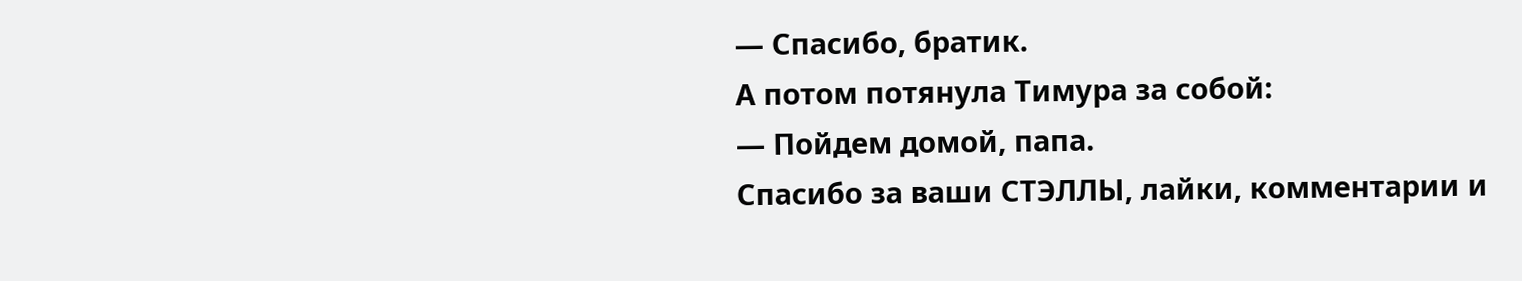— Спасибо, братик.
А потом потянула Тимура за собой:
— Пойдем домой, папа.
Спасибо за ваши СТЭЛЛЫ, лайки, комментарии и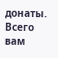донаты. Всего вам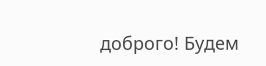доброго! Будем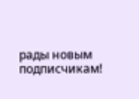рады новым подписчикам!